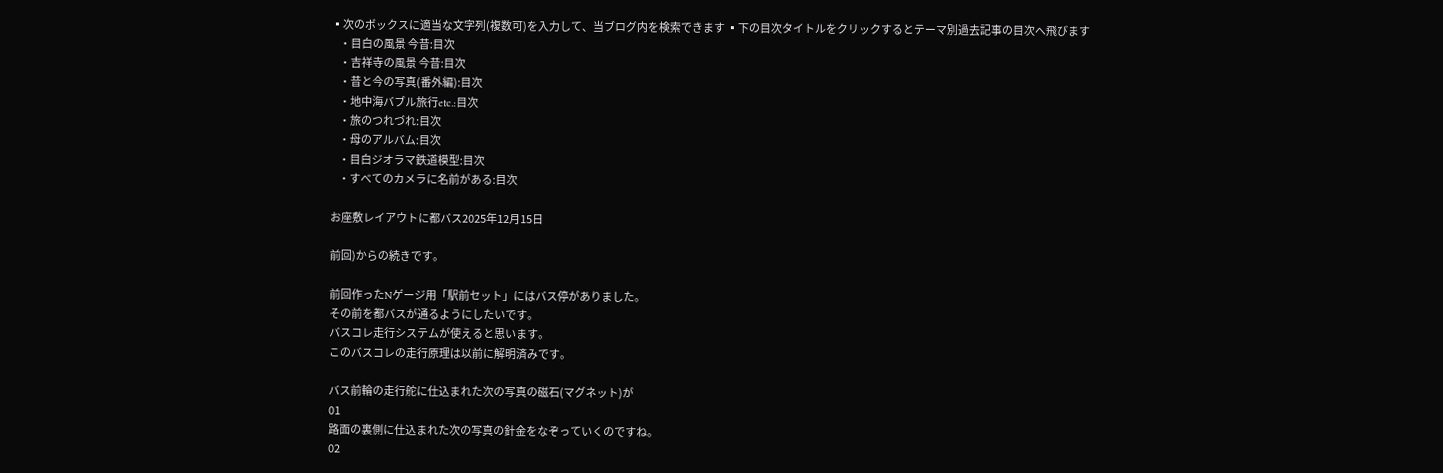▪次のボックスに適当な文字列(複数可)を入力して、当ブログ内を検索できます ▪下の目次タイトルをクリックするとテーマ別過去記事の目次へ飛びます
    ・目白の風景 今昔:目次
    ・吉祥寺の風景 今昔:目次
    ・昔と今の写真(番外編):目次
    ・地中海バブル旅行etc.:目次
    ・旅のつれづれ:目次
    ・母のアルバム:目次
    ・目白ジオラマ鉄道模型:目次
    ・すべてのカメラに名前がある:目次

お座敷レイアウトに都バス2025年12月15日

前回)からの続きです。

前回作ったNゲージ用「駅前セット」にはバス停がありました。
その前を都バスが通るようにしたいです。
バスコレ走行システムが使えると思います。
このバスコレの走行原理は以前に解明済みです。

バス前輪の走行舵に仕込まれた次の写真の磁石(マグネット)が
01
路面の裏側に仕込まれた次の写真の針金をなぞっていくのですね。
02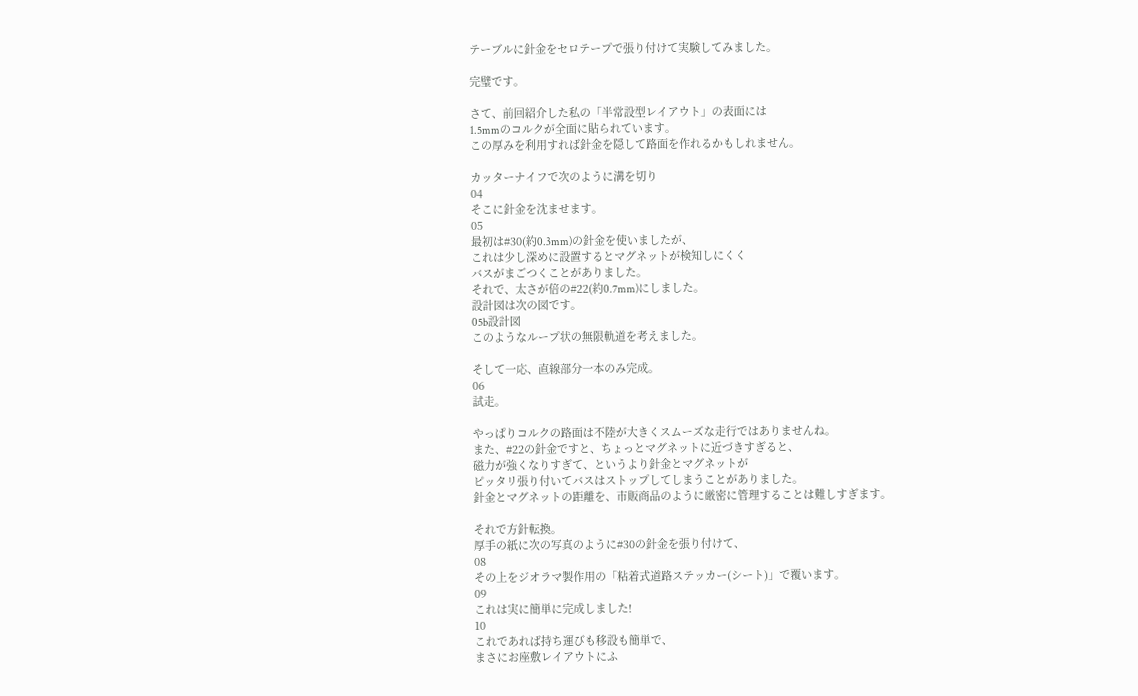テーブルに針金をセロテープで張り付けて実験してみました。

完璧です。

さて、前回紹介した私の「半常設型レイアウト」の表面には
1.5mmのコルクが全面に貼られています。
この厚みを利用すれば針金を隠して路面を作れるかもしれません。

カッターナイフで次のように溝を切り
04
そこに針金を沈ませます。
05
最初は#30(約0.3mm)の針金を使いましたが、
これは少し深めに設置するとマグネットが検知しにくく
バスがまごつくことがありました。
それで、太さが倍の#22(約0.7mm)にしました。
設計図は次の図です。
05b設計図
このようなループ状の無限軌道を考えました。

そして一応、直線部分一本のみ完成。
06
試走。

やっぱりコルクの路面は不陸が大きくスムーズな走行ではありませんね。
また、#22の針金ですと、ちょっとマグネットに近づきすぎると、
磁力が強くなりすぎて、というより針金とマグネットが
ピッタリ張り付いてバスはストップしてしまうことがありました。
針金とマグネットの距離を、市販商品のように厳密に管理することは難しすぎます。

それで方針転換。
厚手の紙に次の写真のように#30の針金を張り付けて、
08
その上をジオラマ製作用の「粘着式道路ステッカー(シート)」で覆います。
09
これは実に簡単に完成しました!
10
これであれば持ち運びも移設も簡単で、
まさにお座敷レイアウトにふ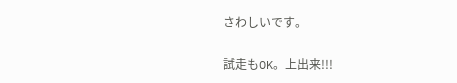さわしいです。

試走もOK。上出来!!!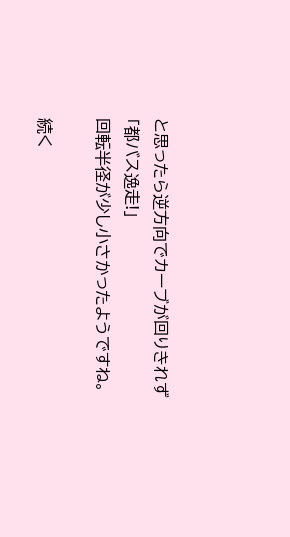と思ったら逆方向でカーブが回りきれず「都バス逸走!」
回転半径が少し小さかったようですね。

続く